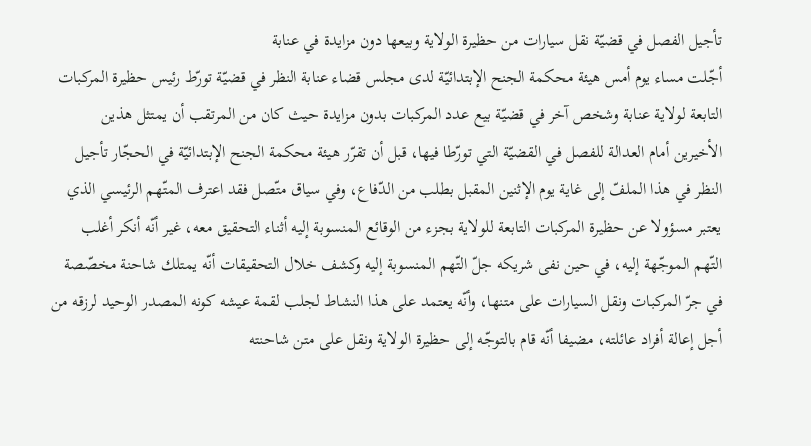تأجيل الفصل في قضيّة نقل سيارات من حظيرة الولاية وبيعها دون مزايدة في عنابة
أجّلت مساء يوم أمس هيئة محكمة الجنح الإبتدائيّة لدى مجلس قضاء عنابة النظر في قضيّة تورّط رئيس حظيرة المركبات التابعة لولاية عنابة وشخص آخر في قضيّة بيع عدد المركبات بدون مزايدة حيث كان من المرتقب أن يمتثل هذين الأخيرين أمام العدالة للفصل في القضيّة التي تورّطا فيها، قبل أن تقرّر هيئة محكمة الجنح الإبتدائيّة في الحجّار تأجيل النظر في هذا الملفّ إلى غاية يوم الإثنين المقبل بطلب من الدّفاع، وفي سياق متّصل فقد اعترف المتّهم الرئيسي الذي يعتبر مسؤولا عن حظيرة المركبات التابعة للولاية بجزء من الوقائع المنسوبة إليه أثناء التحقيق معه، غير أنّه أنكر أغلب التّهم الموجّهة إليه، في حين نفى شريكه جلّ التّهم المنسوبة إليه وكشف خلال التحقيقات أنّه يمتلك شاحنة مخصّصة في جرّ المركبات ونقل السيارات على متنها، وأنّه يعتمد على هذا النشاط لجلب لقمة عيشه كونه المصدر الوحيد لرزقه من أجل إعالة أفراد عائلته، مضيفا أنّه قام بالتوجّه إلى حظيرة الولاية ونقل على متن شاحنته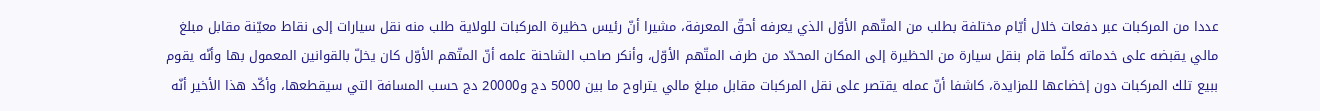عددا من المركبات عبر دفعات خلال أيّام مختلفة بطلب من المتّهم الأوّل الذي يعرفه أحقّ المعرفة، مشيرا أنّ رئيس حظيرة المركبات للولاية طلب منه نقل سيارات إلى نقاط معيّنة مقابل مبلغ مالي يقبضه على خدماته كلّما قام بنقل سيارة من الحظيرة إلى المكان المحدّد من طرف المتّهم الأوّل، وأنكر صاحب الشاحنة علمه أنّ المتّهم الأوّل كان يخلّ بالقوانين المعمول بها وأنّه يقوم ببيع تلك المركبات دون إخضاعها للمزايدة، كاشفا أنّ عمله يقتصر على نقل المركبات مقابل مبلغ مالي يتراوح ما بين 5000 دج و20000 دج حسب المسافة التي سيقطعها، وأكّد هذا الأخير أنّه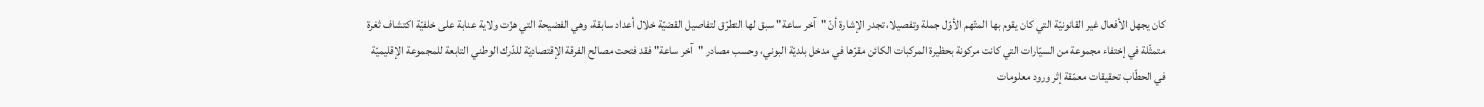كان يجهل الأفعال غير القانونيّة التي كان يقوم بها المتّهم الأوّل جملة وتفصيلا، تجدر الإشارة أنّ "آخر ساعة" سبق لها التطرّق لتفاصيل القضيّة خلال أعداد سابقة، وهي الفضيحة التي هزّت ولاية عنابة على خلفيّة اكتشاف ثغرة متمثّلة في إختفاء مجموعة من السيّارات التي كانت مركونة بحظيرة المركبات الكائن مقرّها في مدخل بلديّة البوني، وحسب مصادر "آخر ساعة" فقد فتحت مصالح الفرقة الإقتصاديّة للدّرك الوطني التابعة للمجموعة الإقليميّة في الحطّاب تحقيقات معمّقة إثر ورود معلومات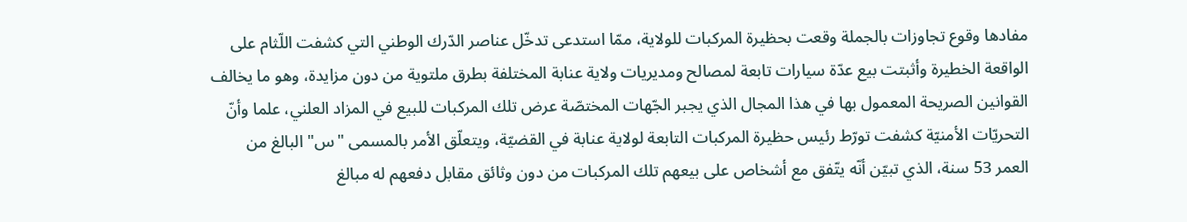مفادها وقوع تجاوزات بالجملة وقعت بحظيرة المركبات للولاية، ممّا استدعى تدخّل عناصر الدّرك الوطني التي كشفت اللّثام على الواقعة الخطيرة وأثبتت بيع عدّة سيارات تابعة لمصالح ومديريات ولاية عنابة المختلفة بطرق ملتوية من دون مزايدة، وهو ما يخالف القوانين الصريحة المعمول بها في هذا المجال الذي يجبر الجّهات المختصّة عرض تلك المركبات للبيع في المزاد العلني، علما وأنّ التحريّات الأمنيّة كشفت تورّط رئيس حظيرة المركبات التابعة لولاية عنابة في القضيّة، ويتعلّق الأمر بالمسمى "س" البالغ من العمر 53 سنة، الذي تبيّن أنّه يتّفق مع أشخاص على بيعهم تلك المركبات من دون وثائق مقابل دفعهم له مبالغ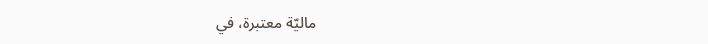ماليّة معتبرة، في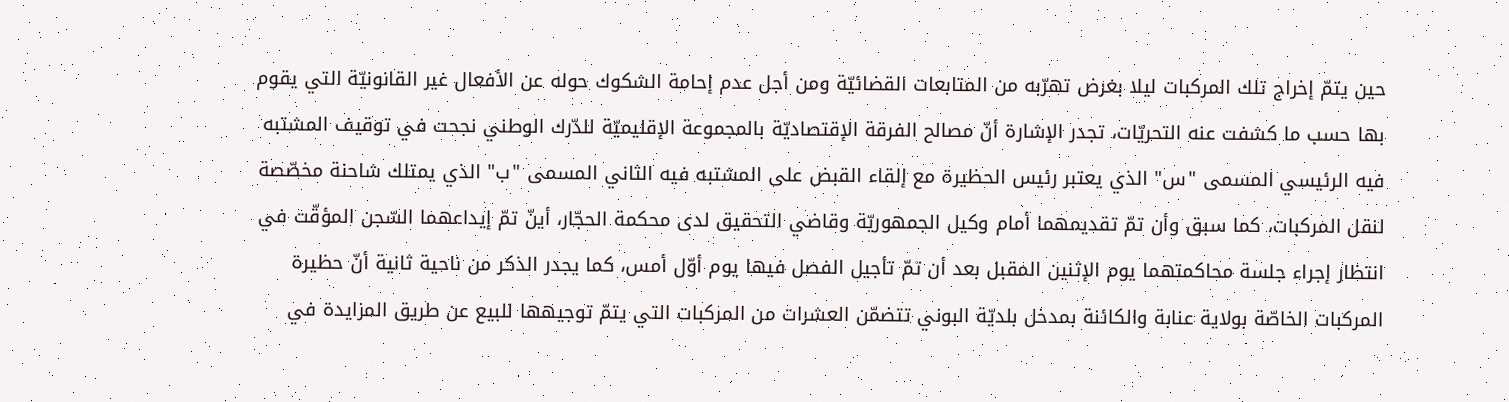حين يتمّ إخراج تلك المركبات ليلا بغرض تهرّبه من المتابعات القضائيّة ومن أجل عدم إحامة الشكوك حوله عن الأفعال غير القانونيّة التي يقوم بها حسب ما كشفت عنه التحريّات، تجدر الإشارة أنّ مصالح الفرقة الإقتصاديّة بالمجموعة الإقليميّة للدّرك الوطني نجحت في توقيف المشتبه فيه الرئيسي المسمى "س" الذي يعتبر رئيس الحظيرة مع إلقاء القبض على المشتبه فيه الثاني المسمى "ب" الذي يمتلك شاحنة مخصّصة لنقل المركبات، كما سبق وأن تمّ تقديمهما أمام وكيل الجمهوريّة وقاضي التحقيق لدى محكمة الحجّار، أينّ تمّ إيداعهما السّجن المؤقّت في انتظار إجراء جلسة محاكمتهما يوم الإثنين المقبل بعد أن تمّ تأجيل الفصل فيها يوم أوّل أمس، كما يجدر الذكر من ناحية ثانية أنّ حظيرة المركبات الخاصّة بولاية عنابة والكائنة بمدخل بلديّة البوني تتضمّن العشرات من المركبات التي يتمّ توجيهها للبيع عن طريق المزايدة في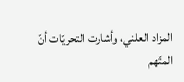المزاد العلني، وأشارت التحريّات أنّ المتّهم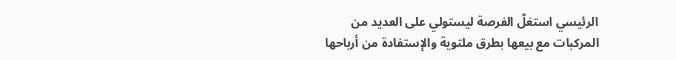الرئيسي استغلّ الفرصة ليستولي على العديد من المركبات مع بيعها بطرق ملتوية والإستفادة من أرباحها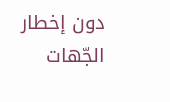دون إخطار الجّهات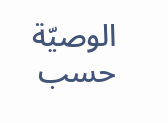الوصيّة حسب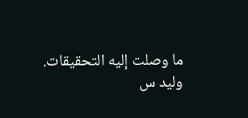ما وصلت إليه التحقيقات.
وليد س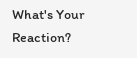What's Your Reaction?